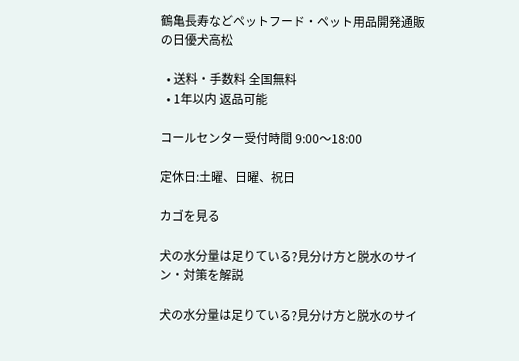鶴亀長寿などペットフード・ペット用品開発通販の日優犬高松

  • 送料・手数料 全国無料
  • 1年以内 返品可能

コールセンター受付時間 9:00〜18:00

定休日:土曜、日曜、祝日

カゴを見る

犬の水分量は足りている?見分け方と脱水のサイン・対策を解説

犬の水分量は足りている?見分け方と脱水のサイ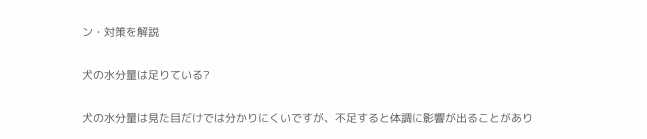ン・対策を解説

犬の水分量は足りている?

犬の水分量は見た目だけでは分かりにくいですが、不足すると体調に影響が出ることがあり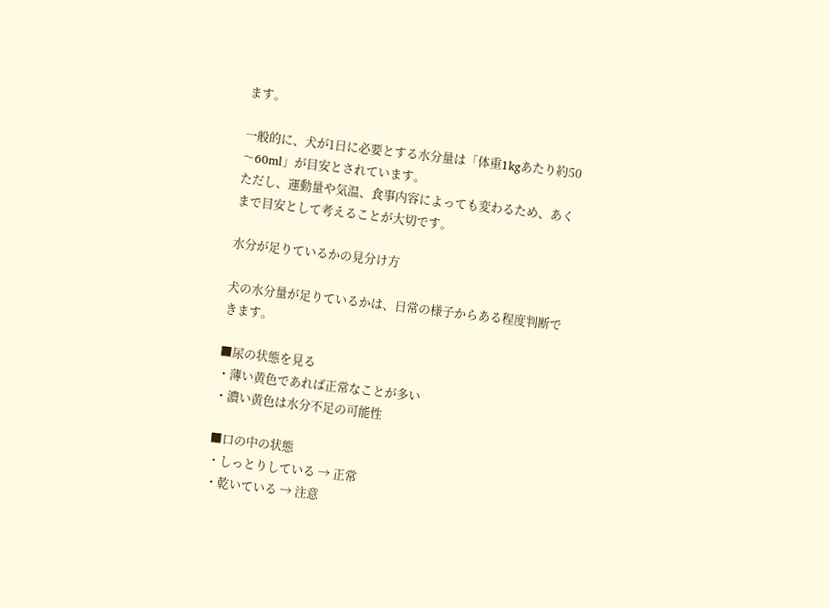ます。

一般的に、犬が1日に必要とする水分量は「体重1kgあたり約50〜60ml」が目安とされています。
ただし、運動量や気温、食事内容によっても変わるため、あくまで目安として考えることが大切です。

水分が足りているかの見分け方

犬の水分量が足りているかは、日常の様子からある程度判断できます。

■尿の状態を見る
・薄い黄色であれば正常なことが多い
・濃い黄色は水分不足の可能性

■口の中の状態
・しっとりしている → 正常
・乾いている → 注意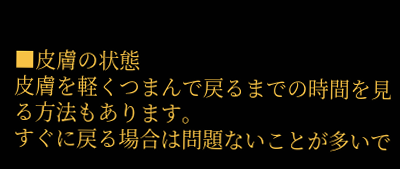■皮膚の状態
皮膚を軽くつまんで戻るまでの時間を見る方法もあります。
すぐに戻る場合は問題ないことが多いで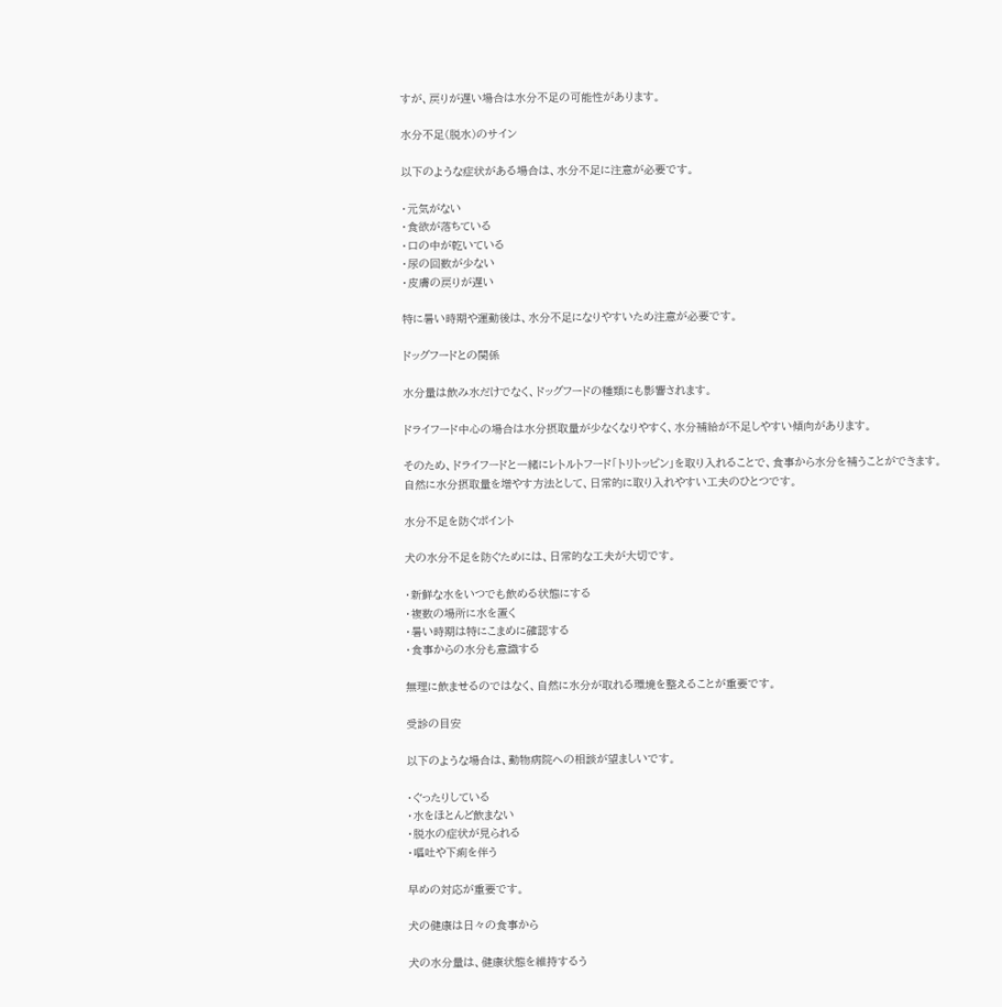すが、戻りが遅い場合は水分不足の可能性があります。

水分不足(脱水)のサイン

以下のような症状がある場合は、水分不足に注意が必要です。

・元気がない
・食欲が落ちている
・口の中が乾いている
・尿の回数が少ない
・皮膚の戻りが遅い

特に暑い時期や運動後は、水分不足になりやすいため注意が必要です。

ドッグフードとの関係

水分量は飲み水だけでなく、ドッグフードの種類にも影響されます。

ドライフード中心の場合は水分摂取量が少なくなりやすく、水分補給が不足しやすい傾向があります。

そのため、ドライフードと一緒にレトルトフード「トリトッピン」を取り入れることで、食事から水分を補うことができます。
自然に水分摂取量を増やす方法として、日常的に取り入れやすい工夫のひとつです。

水分不足を防ぐポイント

犬の水分不足を防ぐためには、日常的な工夫が大切です。

・新鮮な水をいつでも飲める状態にする
・複数の場所に水を置く
・暑い時期は特にこまめに確認する
・食事からの水分も意識する

無理に飲ませるのではなく、自然に水分が取れる環境を整えることが重要です。

受診の目安

以下のような場合は、動物病院への相談が望ましいです。

・ぐったりしている
・水をほとんど飲まない
・脱水の症状が見られる
・嘔吐や下痢を伴う

早めの対応が重要です。

犬の健康は日々の食事から

犬の水分量は、健康状態を維持するう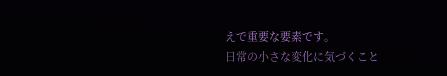えで重要な要素です。
日常の小さな変化に気づくこと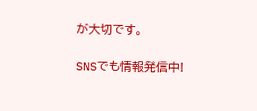が大切です。

SNSでも情報発信中!